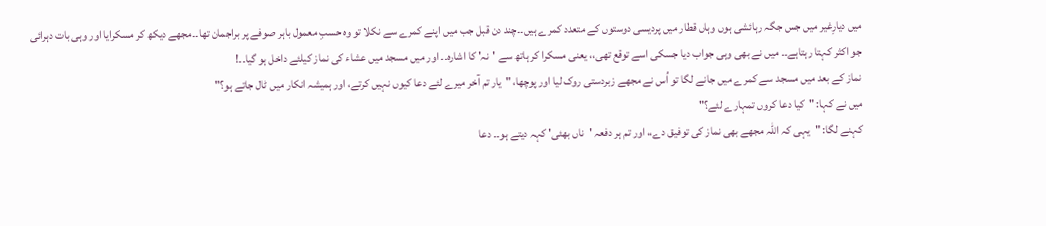میں دیارِغیر میں جس جگہ رہائشی ہوں وہاں قطار میں پردیسی دوستوں کے متعدد کمرے ہیں۔۔چند دن قبل جب میں اپنے کمرے سے نکلا تو وہ حسبِ معمول باہر صوفے پر براجمان تھا۔۔مجھے دیکھ کر مسکرایا اور وہی بات دہرائی جو اکثر کہتا رہتاہے۔۔ میں نے بھی وہی جواب دیا جسکی اسے توقع تھی،، یعنی مسکرا کر ہاتھ سے 'نہ' کا اشارہ۔۔ اور میں مسجد میں عشاء کی نماز کیلئے داخل ہو گیا۔۔!
نماز کے بعد میں مسجد سے کمرے میں جانے لگا تو اُس نے مجھے زبردستی روک لیا اور پوچھا، "یار تم آخر میرے لئے دعا کیوں نہیں کرتے، اور ہمیشہ انکار میں ٹال جاتے ہو؟"
میں نے کہا: "کیا دعا کروں تمہارے لئے؟"
کہنے لگا: "یہی کہ اللہ مجھے بھی نماز کی توفیق دے،، اور تم ہر دفعہ 'ناں بھئی' کہہ دیتے ہو۔۔ دعا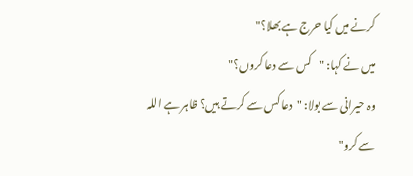کرنے میں کیا حرج ہے بھلا؟"
میں نے کہا: "کس سے دعا کروں؟"
وہ حیرانی سے بولا: "دعا کس سے کرتے ہیں؟ ظاہر ہے اللہ سے کرو"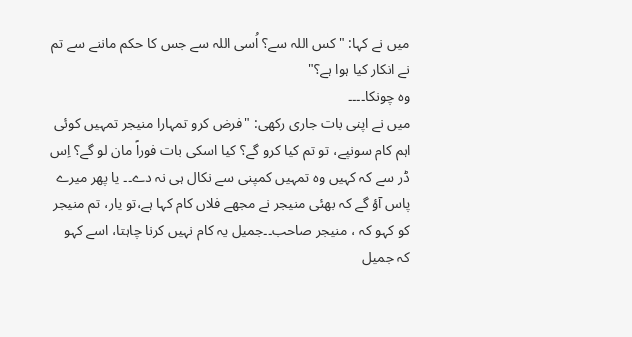میں نے کہا: "کس اللہ سے؟ اُسی اللہ سے جس کا حکم ماننے سے تم نے انکار کیا ہوا ہے؟"
وہ چونکا۔۔۔۔
میں نے اپنی بات جاری رکھی: "فرض کرو تمہارا منیجر تمہیں کوئی اہم کام سونپے، تو تم کیا کرو گے؟ کیا اسکی بات فوراً مان لو گے؟ اِس ڈر سے کہ کہیں وہ تمہیں کمپنی سے نکال ہی نہ دے۔۔ یا پھر میرے پاس آؤ گے کہ بھئی منیجر نے مجھے فلاں کام کہا ہے،تو یار، تم منیجر کو کہو کہ ، منیجر صاحب۔۔جمیل یہ کام نہیں کرنا چاہتا، اسے کہو کہ جمیل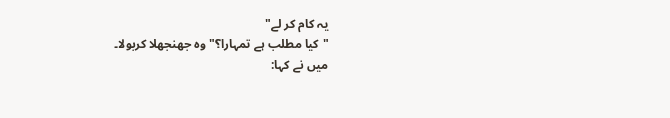یہ کام کر لے"
"کیا مطلب ہے تمہارا؟" وہ جھنجھلا کربولا۔
میں نے کہا: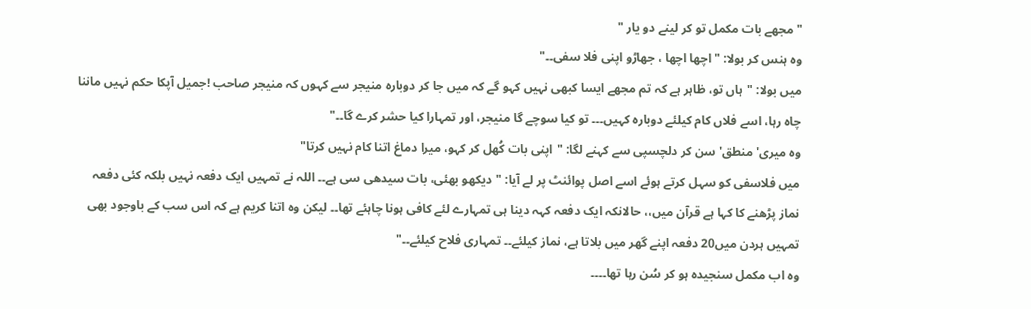"مجھے بات مکمل تو کر لینے دو یار "
وہ ہنس کر بولا: "اچھا اچھا ، جھاڑو اپنی فلا سفی۔۔"
میں بولا: "ہاں تو، ظاہر ہے کہ تم مجھے ایسا کبھی نہیں کہو گے کہ میں جا کر دوبارہ منیجر سے کہوں کہ منیجر صاحب !جمیل آپکا حکم نہیں ماننا چاہ رہا، اسے فلاں کام کیلئے دوبارہ کہیں۔۔۔ تو کیا سوچے گا منیجر، اور تمہارا کیا حشر کرے گا۔۔"
وہ میری'منطق' سن کر دلچسپی سے کہنے لگا: "اپنی بات کُھل کر کہو، میرا دماغ اتنا کام نہیں کرتا"
میں فلاسفی کو سہل کرتے ہوئے اسے اصل پوائنٹ پر لے آیا: "دیکھو بھئی، بات سیدھی سی ہے۔۔ اللہ نے تمہیں ایک دفعہ نہیں بلکہ کئی دفعہ نماز پڑھنے کا کہا ہے قرآن میں،، حالانکہ ایک دفعہ کہہ دینا ہی تمہارے لئے کافی ہونا چاہئے تھا۔۔ لیکن وہ اتنا کریم ہے کہ اس سب کے باوجود بھی تمہیں ہردن میں20 دفعہ اپنے گھر میں بلاتا ہے، نماز کیلئے۔۔ تمہاری فلاح کیلئے۔۔"
وہ اب مکمل سنجیدہ ہو کر سُن رہا تھا۔۔۔۔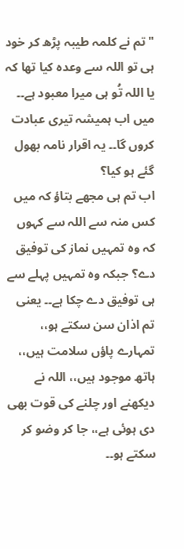"تم نے کلمہ طیبہ پڑھ کر خود ہی تو اللہ سے وعدہ کیا تھا کہ یا اللہ تُو ہی میرا معبود ہے۔۔ میں اب ہمیشہ تیری عبادت کروں گا۔۔ یہ اقرار نامہ بھول گئے ہو کیا؟
اب تم ہی مجھے بتاؤ کہ میں کس منہ سے اللہ سے کہوں کہ وہ تمہیں نماز کی توفیق دے؟ جبکہ وہ تمہیں پہلے سے ہی توفیق دے چکا ہے۔۔ یعنی تم اذان سن سکتے ہو،، تمہارے پاؤں سلامت ہیں،، ہاتھ موجود ہیں،، اللہ نے دیکھنے اور چلنے کی قوت بھی دی ہوئی ہے،، جا کر وضو کر سکتے ہو۔۔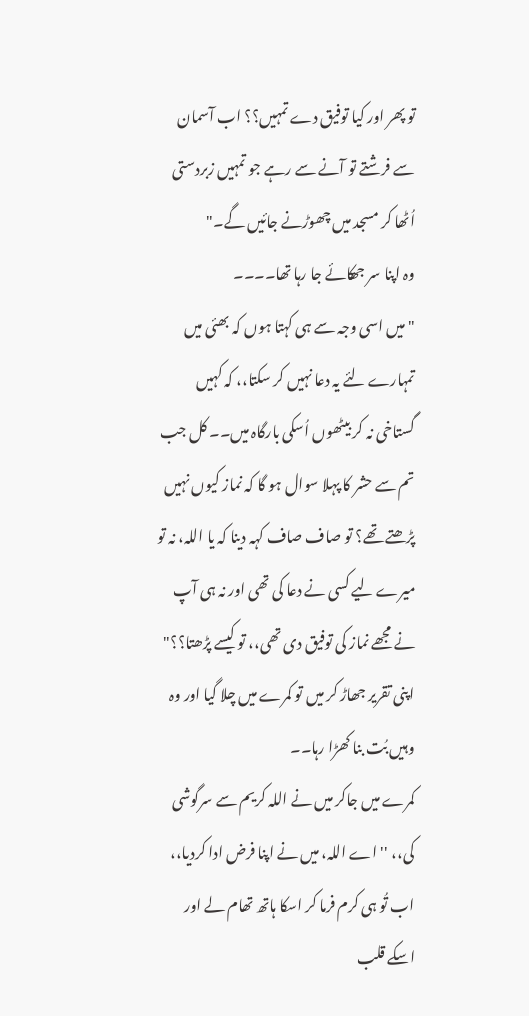تو پھر اور کیا توفیق دے تمہیں؟؟ اب آسمان سے فرشتے تو آنے سے رہے جو تمہیں زبردستی اُٹھا کر مسجد میں چھوڑنے جائیں گے۔"
وہ اپنا سر جھکائے جا رہا تھا۔۔۔۔
"میں اسی وجہ سے ہی کہتا ہوں کہ بھئی میں تمہارے لئے یہ دعا نہیں کر سکتا،، کہ کہیں گستاخی نہ کر بیٹھوں اُسکی بارگاہ میں۔۔ کل جب تم سے حشر کا پہلا سوال ہو گا کہ نماز کیوں نہیں پڑھتے تھے؟ تو صاف صاف کہہ دینا کہ یا اللہ، نہ تو میرے لیے کسی نے دعا کی تھی اور نہ ہی آپ نے مجھے نماز کی توفیق دی تھی،، تو کیسے پڑھتا؟؟"
اپنی تقریر جھاڑ کر میں تو کمرے میں چلا گیا اور وہ وہیں بُت بنا کھڑا رہا۔۔
کمرے میں جاکر میں نے اللہ کریم سے سرگوشی کی،، ''اے اللہ، میں نے اپنا فرض ادا کردیا،، اب تُو ہی کرم فرما کر اسکا ہاتھ تھام لے اور اسکے قلب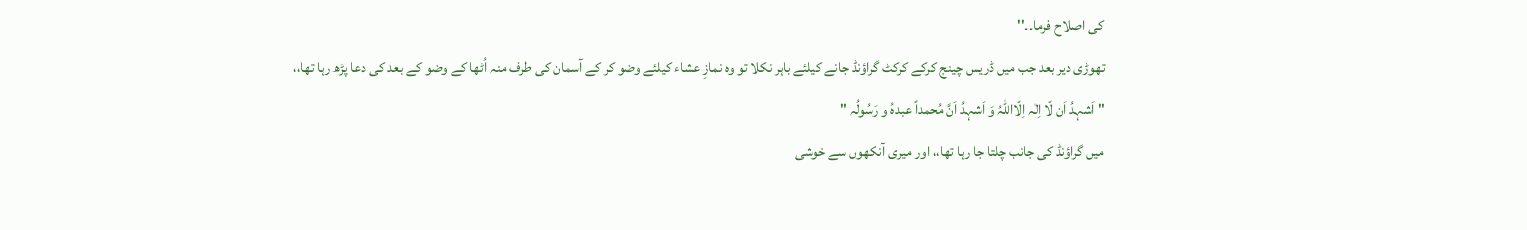کی اصلاح فرما۔۔''
تھوڑی دیر بعد جب میں ڈریس چینج کرکے کرکٹ گراؤنڈ جانے کیلئے باہر نکلا تو وہ نمازِ عشاء کیلئے وضو کر کے آسمان کی طرف منہ اُٹھا کے وضو کے بعد کی دعا پڑھ رہا تھا،،
" اَشہدُ اَن لّا اِلٰہ اِلّااللہُ وَ اَشہدُ اَنَّ مُحمداً عبدہُ و رَسُولُہ "
میں گراؤنڈ کی جانب چلتا جا رہا تھا،، اور میری آنکھوں سے خوشی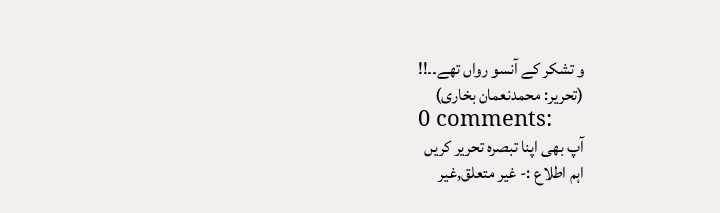و تشکر کے آنسو رواں تھے۔۔!!
(تحریر: محمدنعمان بخاری)
0 comments:
آپ بھی اپنا تبصرہ تحریر کریں
اہم اطلاع :- غیر متعلق,غیر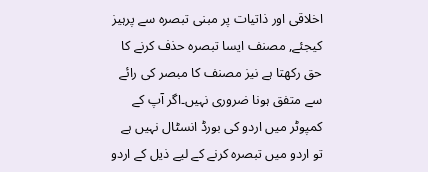اخلاقی اور ذاتیات پر مبنی تبصرہ سے پرہیز کیجئے, مصنف ایسا تبصرہ حذف کرنے کا حق رکھتا ہے نیز مصنف کا مبصر کی رائے سے متفق ہونا ضروری نہیں۔اگر آپ کے کمپوٹر میں اردو کی بورڈ انسٹال نہیں ہے تو اردو میں تبصرہ کرنے کے لیے ذیل کے اردو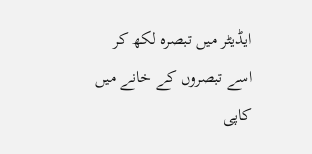ایڈیٹر میں تبصرہ لکھ کر اسے تبصروں کے خانے میں کاپی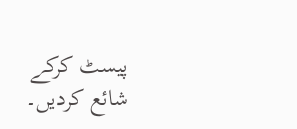پیسٹ کرکے شائع کردیں۔